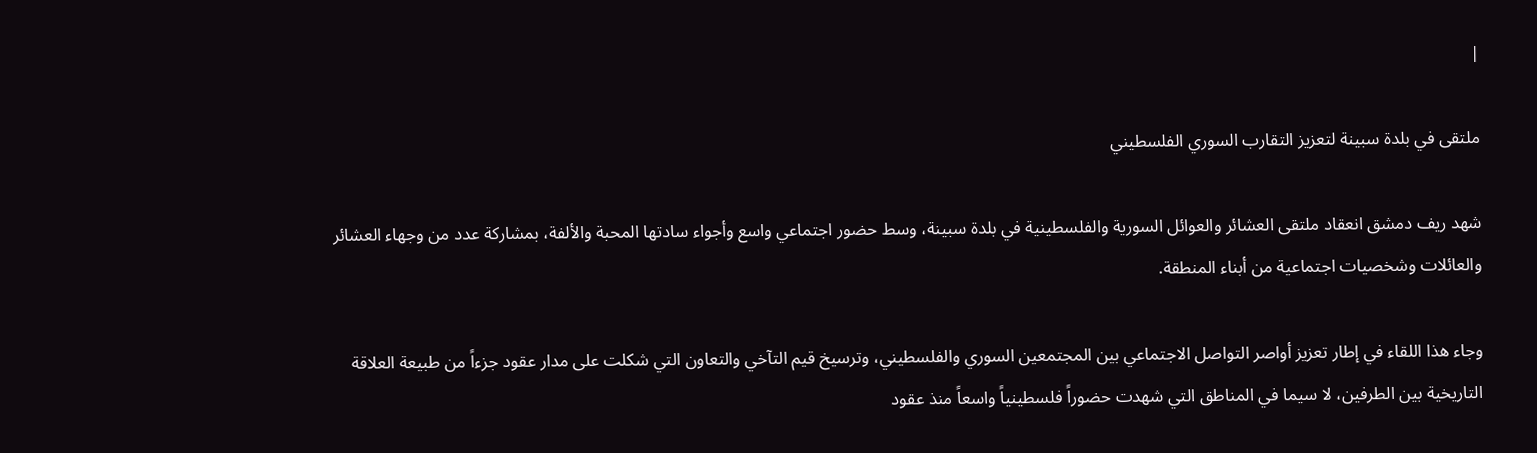|

ملتقى في بلدة سبينة لتعزيز التقارب السوري الفلسطيني

شهد ريف دمشق انعقاد ملتقى العشائر والعوائل السورية والفلسطينية في بلدة سبينة، وسط حضور اجتماعي واسع وأجواء سادتها المحبة والألفة، بمشاركة عدد من وجهاء العشائر والعائلات وشخصيات اجتماعية من أبناء المنطقة.

وجاء هذا اللقاء في إطار تعزيز أواصر التواصل الاجتماعي بين المجتمعين السوري والفلسطيني، وترسيخ قيم التآخي والتعاون التي شكلت على مدار عقود جزءاً من طبيعة العلاقة التاريخية بين الطرفين، لا سيما في المناطق التي شهدت حضوراً فلسطينياً واسعاً منذ عقود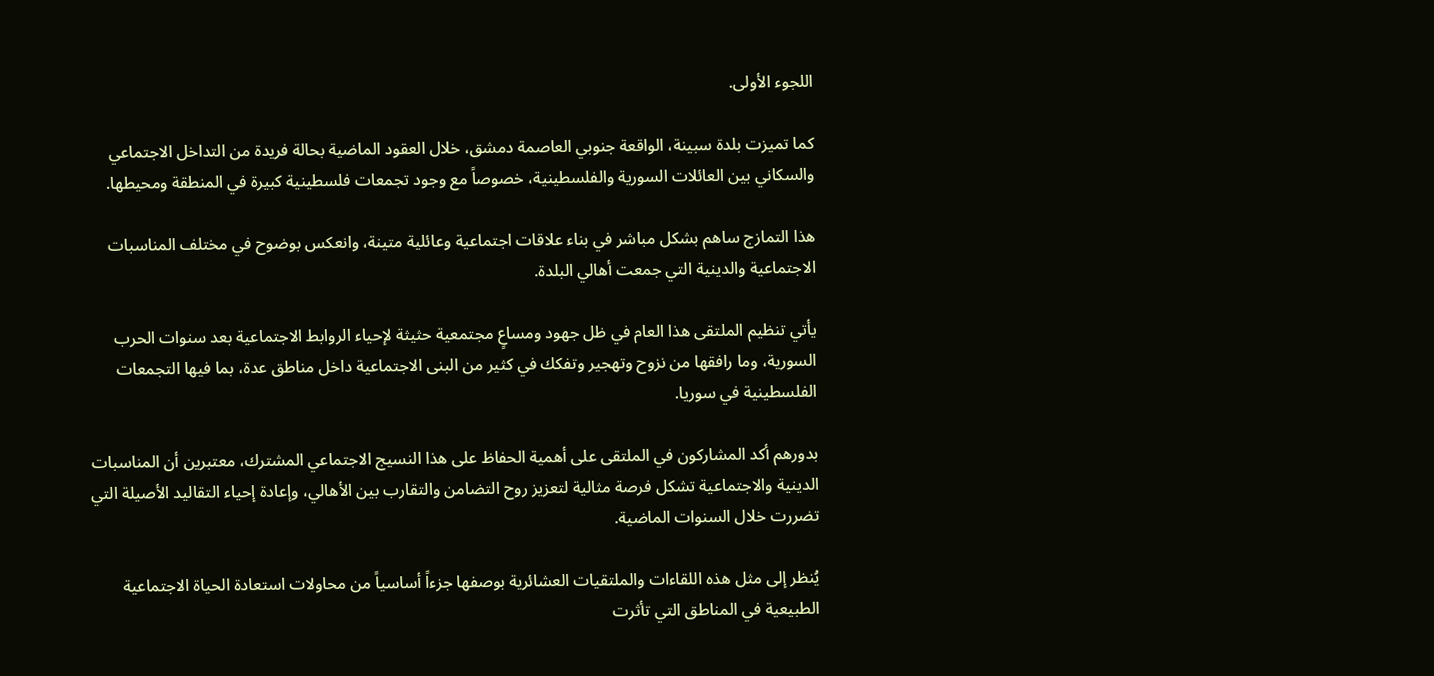اللجوء الأولى.

كما تميزت بلدة سبينة، الواقعة جنوبي العاصمة دمشق، خلال العقود الماضية بحالة فريدة من التداخل الاجتماعي والسكاني بين العائلات السورية والفلسطينية، خصوصاً مع وجود تجمعات فلسطينية كبيرة في المنطقة ومحيطها.

هذا التمازج ساهم بشكل مباشر في بناء علاقات اجتماعية وعائلية متينة، وانعكس بوضوح في مختلف المناسبات الاجتماعية والدينية التي جمعت أهالي البلدة.

يأتي تنظيم الملتقى هذا العام في ظل جهود ومساعٍ مجتمعية حثيثة لإحياء الروابط الاجتماعية بعد سنوات الحرب السورية، وما رافقها من نزوح وتهجير وتفكك في كثير من البنى الاجتماعية داخل مناطق عدة، بما فيها التجمعات الفلسطينية في سوريا.

بدورهم أكد المشاركون في الملتقى على أهمية الحفاظ على هذا النسيج الاجتماعي المشترك، معتبرين أن المناسبات الدينية والاجتماعية تشكل فرصة مثالية لتعزيز روح التضامن والتقارب بين الأهالي، وإعادة إحياء التقاليد الأصيلة التي تضررت خلال السنوات الماضية.

يُنظر إلى مثل هذه اللقاءات والملتقيات العشائرية بوصفها جزءاً أساسياً من محاولات استعادة الحياة الاجتماعية الطبيعية في المناطق التي تأثرت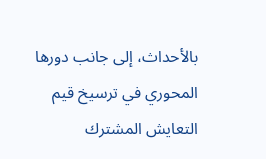بالأحداث، إلى جانب دورها المحوري في ترسيخ قيم التعايش المشترك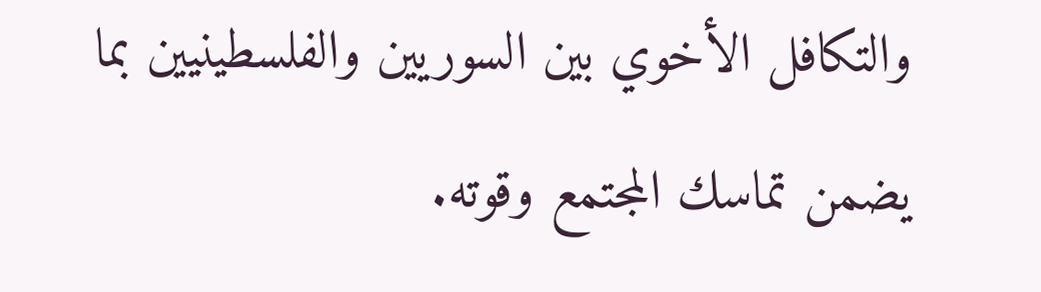والتكافل الأخوي بين السوريين والفلسطينيين بما يضمن تماسك المجتمع وقوته.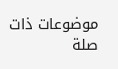موضوعات ذات صلة